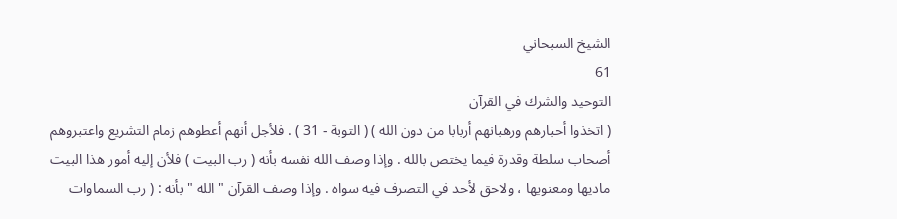الشيخ السبحاني
61
التوحيد والشرك في القرآن
( اتخذوا أحبارهم ورهبانهم أربابا من دون الله ) ( التوبة - 31 ) . فلأجل أنهم أعطوهم زمام التشريع واعتبروهم أصحاب سلطة وقدرة فيما يختص بالله . وإذا وصف الله نفسه بأنه ( رب البيت ) فلأن إليه أمور هذا البيت ماديها ومعنويها ، ولاحق لأحد في التصرف فيه سواه . وإذا وصف القرآن " الله " بأنه : ( رب السماوات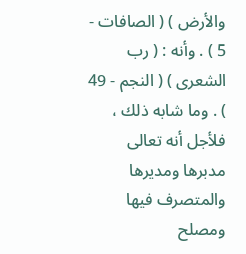والأرض ) ( الصافات - 5 ) . وأنه : ( رب الشعرى ) ( النجم - 49 ) . وما شابه ذلك ، فلأجل أنه تعالى مدبرها ومديرها والمتصرف فيها ومصلح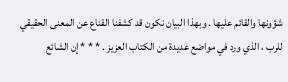شؤونها والقائم عليها . وبهذا البيان نكون قد كشفنا القناع عن المعنى الحقيقي للرب ، الذي ورد في مواضع عديدة من الكتاب العزيز . * * * إن الشائع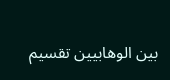بين الوهابيين تقسيم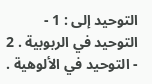التوحيد إلى : 1 - التوحيد في الربوبية . 2 - التوحيد في الألوهية .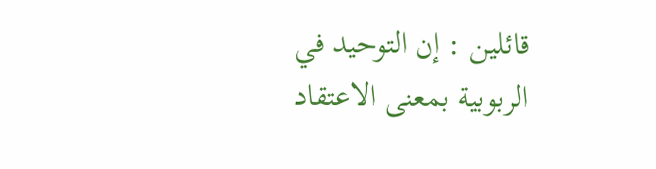قائلين : إن التوحيد في الربوبية بمعنى الاعتقاد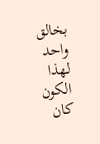بخالق واحد لهذا الكون كان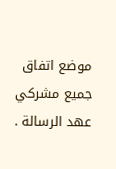موضع اتفاق جميع مشركي عهد الرسالة .